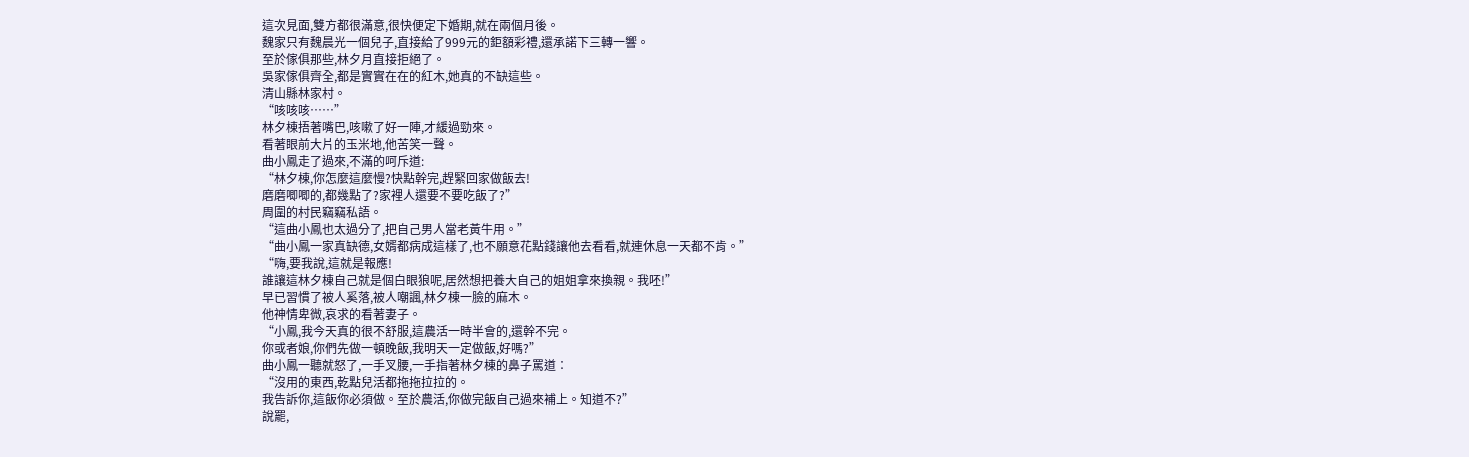這次見面,雙方都很滿意,很快便定下婚期,就在兩個月後。
魏家只有魏晨光一個兒子,直接給了999元的鉅額彩禮,還承諾下三轉一響。
至於傢俱那些,林夕月直接拒絕了。
吳家傢俱齊全,都是實實在在的紅木,她真的不缺這些。
清山縣林家村。
“咳咳咳……”
林夕棟捂著嘴巴,咳嗽了好一陣,才緩過勁來。
看著眼前大片的玉米地,他苦笑一聲。
曲小鳳走了過來,不滿的呵斥道:
“林夕棟,你怎麼這麼慢?快點幹完,趕緊回家做飯去!
磨磨唧唧的,都幾點了?家裡人還要不要吃飯了?”
周圍的村民竊竊私語。
“這曲小鳳也太過分了,把自己男人當老黃牛用。”
“曲小鳳一家真缺德,女婿都病成這樣了,也不願意花點錢讓他去看看,就連休息一天都不肯。”
“嗨,要我說,這就是報應!
誰讓這林夕棟自己就是個白眼狼呢,居然想把養大自己的姐姐拿來換親。我呸!”
早已習慣了被人奚落,被人嘲諷,林夕棟一臉的麻木。
他神情卑微,哀求的看著妻子。
“小鳳,我今天真的很不舒服,這農活一時半會的,還幹不完。
你或者娘,你們先做一頓晚飯,我明天一定做飯,好嗎?”
曲小鳳一聽就怒了,一手叉腰,一手指著林夕棟的鼻子罵道∶
“沒用的東西,乾點兒活都拖拖拉拉的。
我告訴你,這飯你必須做。至於農活,你做完飯自己過來補上。知道不?”
說罷,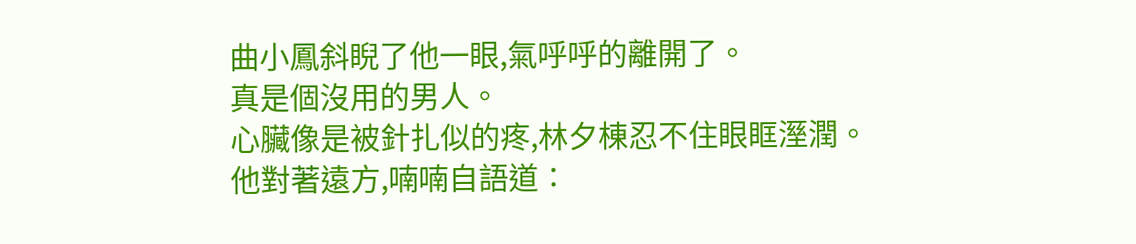曲小鳳斜睨了他一眼,氣呼呼的離開了。
真是個沒用的男人。
心臟像是被針扎似的疼,林夕棟忍不住眼眶溼潤。
他對著遠方,喃喃自語道∶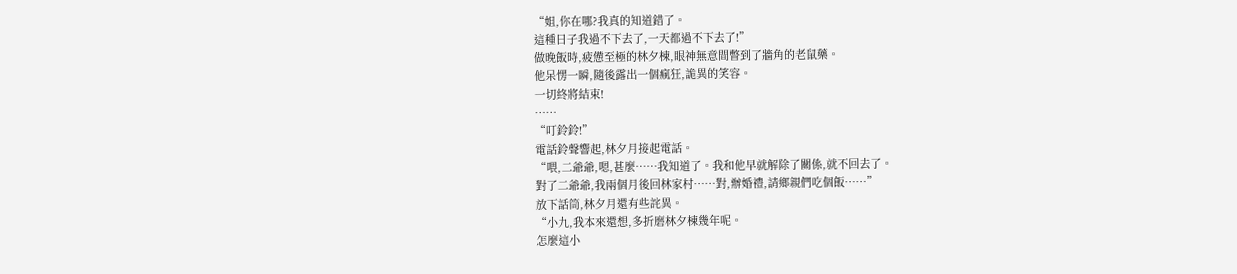“姐,你在哪?我真的知道錯了。
這種日子我過不下去了,一天都過不下去了!”
做晚飯時,疲憊至極的林夕棟,眼神無意間瞥到了牆角的老鼠藥。
他呆愣一瞬,隨後露出一個瘋狂,詭異的笑容。
一切終將結束!
……
“叮鈴鈴!”
電話鈴聲響起,林夕月接起電話。
“喂,二爺爺,嗯,甚麼……我知道了。我和他早就解除了關係,就不回去了。
對了二爺爺,我兩個月後回林家村……對,辦婚禮,請鄉親們吃個飯……”
放下話筒,林夕月還有些詫異。
“小九,我本來還想,多折磨林夕棟幾年呢。
怎麼這小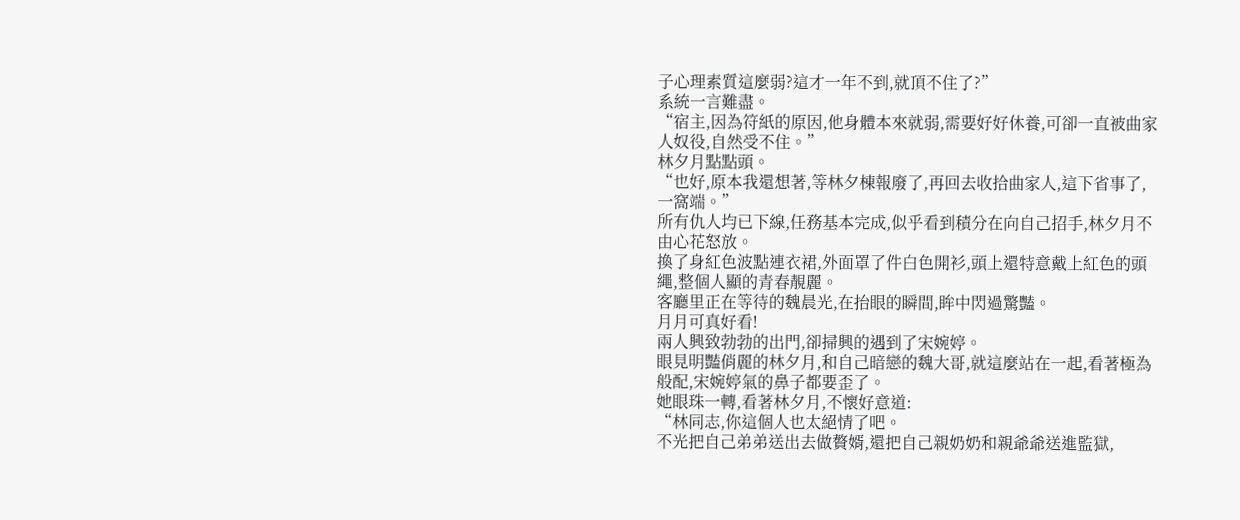子心理素質這麼弱?這才一年不到,就頂不住了?”
系統一言難盡。
“宿主,因為符紙的原因,他身體本來就弱,需要好好休養,可卻一直被曲家人奴役,自然受不住。”
林夕月點點頭。
“也好,原本我還想著,等林夕棟報廢了,再回去收拾曲家人,這下省事了,一窩端。”
所有仇人均已下線,任務基本完成,似乎看到積分在向自己招手,林夕月不由心花怒放。
換了身紅色波點連衣裙,外面罩了件白色開衫,頭上還特意戴上紅色的頭繩,整個人顯的青春靚麗。
客廳里正在等待的魏晨光,在抬眼的瞬間,眸中閃過驚豔。
月月可真好看!
兩人興致勃勃的出門,卻掃興的遇到了宋婉婷。
眼見明豔俏麗的林夕月,和自己暗戀的魏大哥,就這麼站在一起,看著極為般配,宋婉婷氣的鼻子都要歪了。
她眼珠一轉,看著林夕月,不懷好意道:
“林同志,你這個人也太絕情了吧。
不光把自己弟弟送出去做贅婿,還把自己親奶奶和親爺爺送進監獄,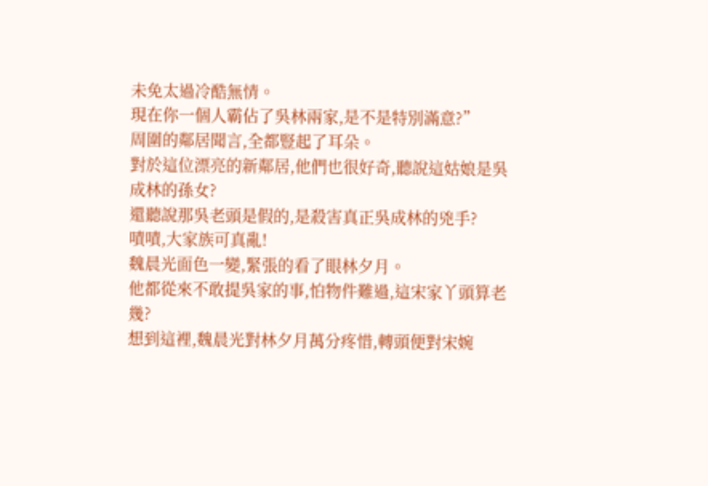未免太過冷酷無情。
現在你一個人霸佔了吳林兩家,是不是特別滿意?”
周圍的鄰居聞言,全都豎起了耳朵。
對於這位漂亮的新鄰居,他們也很好奇,聽說這姑娘是吳成林的孫女?
還聽說那吳老頭是假的,是殺害真正吳成林的兇手?
嘖嘖,大家族可真亂!
魏晨光面色一變,緊張的看了眼林夕月。
他都從來不敢提吳家的事,怕物件難過,這宋家丫頭算老幾?
想到這裡,魏晨光對林夕月萬分疼惜,轉頭便對宋婉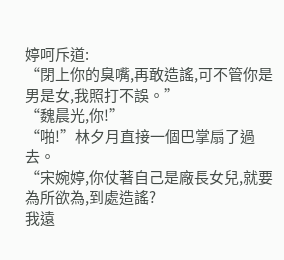婷呵斥道:
“閉上你的臭嘴,再敢造謠,可不管你是男是女,我照打不誤。”
“魏晨光,你!”
“啪!”林夕月直接一個巴掌扇了過去。
“宋婉婷,你仗著自己是廠長女兒,就要為所欲為,到處造謠?
我遠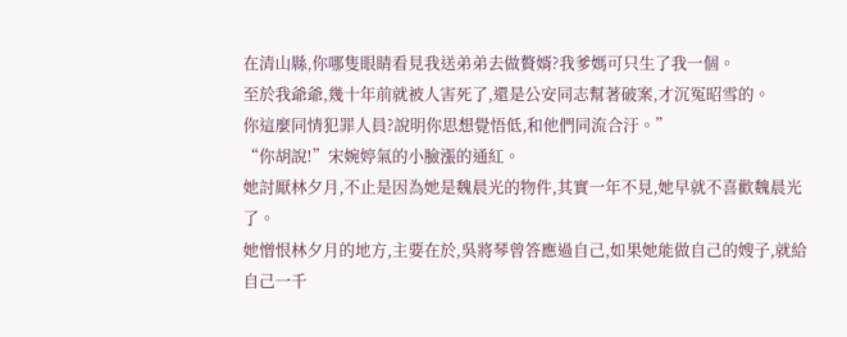在清山縣,你哪隻眼睛看見我送弟弟去做贅婿?我爹媽可只生了我一個。
至於我爺爺,幾十年前就被人害死了,還是公安同志幫著破案,才沉冤昭雪的。
你這麼同情犯罪人員?說明你思想覺悟低,和他們同流合汙。”
“你胡說!”宋婉婷氣的小臉漲的通紅。
她討厭林夕月,不止是因為她是魏晨光的物件,其實一年不見,她早就不喜歡魏晨光了。
她憎恨林夕月的地方,主要在於,吳將琴曾答應過自己,如果她能做自己的嫂子,就給自己一千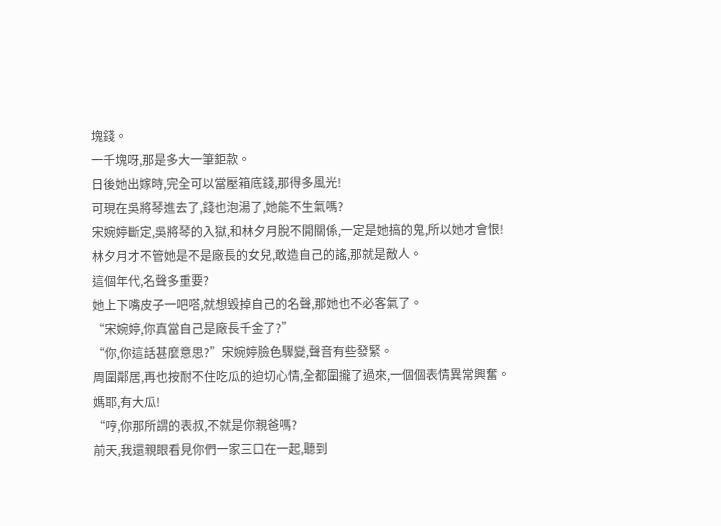塊錢。
一千塊呀,那是多大一筆鉅款。
日後她出嫁時,完全可以當壓箱底錢,那得多風光!
可現在吳將琴進去了,錢也泡湯了,她能不生氣嗎?
宋婉婷斷定,吳將琴的入獄,和林夕月脫不開關係,一定是她搞的鬼,所以她才會恨!
林夕月才不管她是不是廠長的女兒,敢造自己的謠,那就是敵人。
這個年代,名聲多重要?
她上下嘴皮子一吧嗒,就想毀掉自己的名聲,那她也不必客氣了。
“宋婉婷,你真當自己是廠長千金了?”
“你,你這話甚麼意思?”宋婉婷臉色驟變,聲音有些發緊。
周圍鄰居,再也按耐不住吃瓜的迫切心情,全都圍攏了過來,一個個表情異常興奮。
媽耶,有大瓜!
“哼,你那所謂的表叔,不就是你親爸嗎?
前天,我還親眼看見你們一家三口在一起,聽到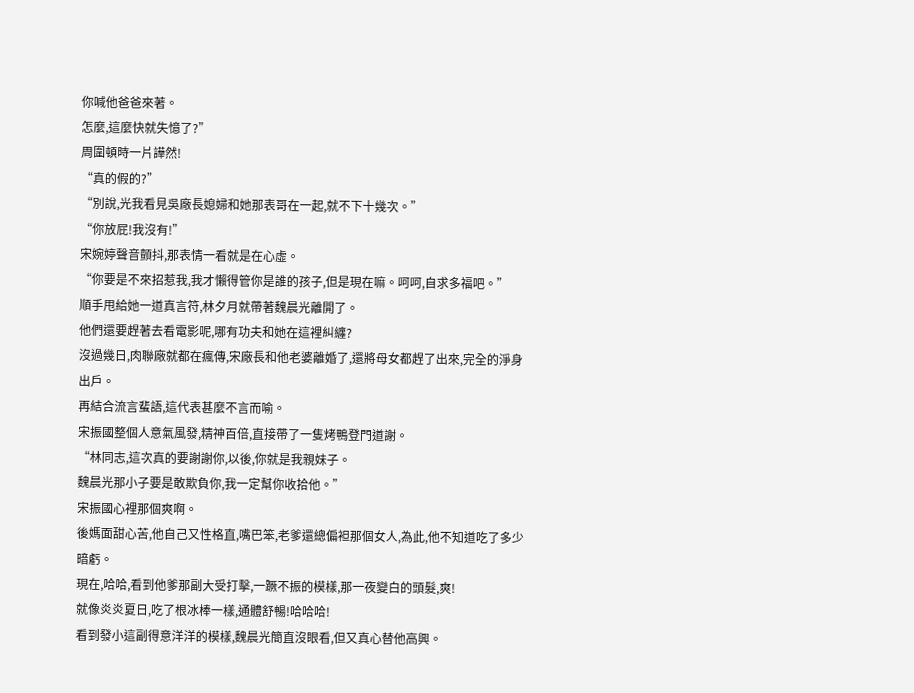你喊他爸爸來著。
怎麼,這麼快就失憶了?”
周圍頓時一片譁然!
“真的假的?”
“別說,光我看見吳廠長媳婦和她那表哥在一起,就不下十幾次。”
“你放屁!我沒有!”
宋婉婷聲音顫抖,那表情一看就是在心虛。
“你要是不來招惹我,我才懶得管你是誰的孩子,但是現在嘛。呵呵,自求多福吧。”
順手甩給她一道真言符,林夕月就帶著魏晨光離開了。
他們還要趕著去看電影呢,哪有功夫和她在這裡糾纏?
沒過幾日,肉聯廠就都在瘋傳,宋廠長和他老婆離婚了,還將母女都趕了出來,完全的淨身出戶。
再結合流言蜚語,這代表甚麼不言而喻。
宋振國整個人意氣風發,精神百倍,直接帶了一隻烤鴨登門道謝。
“林同志,這次真的要謝謝你,以後,你就是我親妹子。
魏晨光那小子要是敢欺負你,我一定幫你收拾他。”
宋振國心裡那個爽啊。
後媽面甜心苦,他自己又性格直,嘴巴笨,老爹還總偏袒那個女人,為此,他不知道吃了多少暗虧。
現在,哈哈,看到他爹那副大受打擊,一蹶不振的模樣,那一夜變白的頭髮,爽!
就像炎炎夏日,吃了根冰棒一樣,通體舒暢!哈哈哈!
看到發小這副得意洋洋的模樣,魏晨光簡直沒眼看,但又真心替他高興。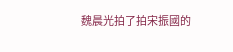魏晨光拍了拍宋振國的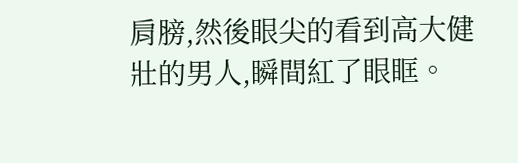肩膀,然後眼尖的看到高大健壯的男人,瞬間紅了眼眶。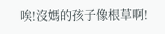唉!沒媽的孩子像根草啊!